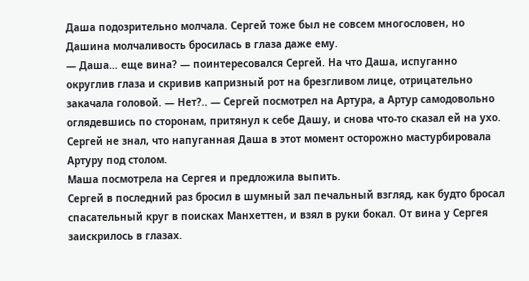Даша подозрительно молчала. Сергей тоже был не совсем многословен, но Дашина молчаливость бросилась в глаза даже ему.
— Даша… еще вина? — поинтересовался Сергей. На что Даша, испуганно округлив глаза и скривив капризный рот на брезгливом лице, отрицательно закачала головой. — Нет?.. — Сергей посмотрел на Артура, а Артур самодовольно оглядевшись по сторонам, притянул к себе Дашу, и снова что-то сказал ей на ухо. Сергей не знал, что напуганная Даша в этот момент осторожно мастурбировала Артуру под столом.
Маша посмотрела на Сергея и предложила выпить.
Сергей в последний раз бросил в шумный зал печальный взгляд, как будто бросал спасательный круг в поисках Манхеттен, и взял в руки бокал. От вина у Сергея заискрилось в глазах.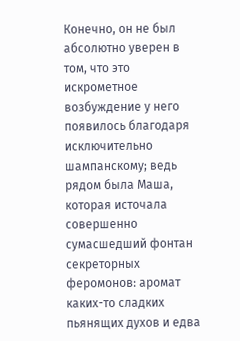Конечно, он не был абсолютно уверен в том, что это искрометное возбуждение у него появилось благодаря исключительно шампанскому; ведь рядом была Маша, которая источала совершенно сумасшедший фонтан секреторных феромонов: аромат каких-то сладких пьянящих духов и едва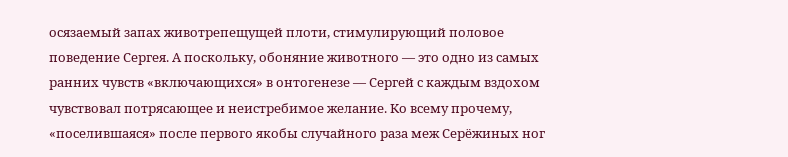осязаемый запах животрепещущей плоти, стимулирующий половое поведение Сергея. А поскольку, обоняние животного — это одно из самых ранних чувств «включающихся» в онтогенезе — Сергей с каждым вздохом чувствовал потрясающее и неистребимое желание. Ко всему прочему, «поселившаяся» после первого якобы случайного раза меж Серёжиных ног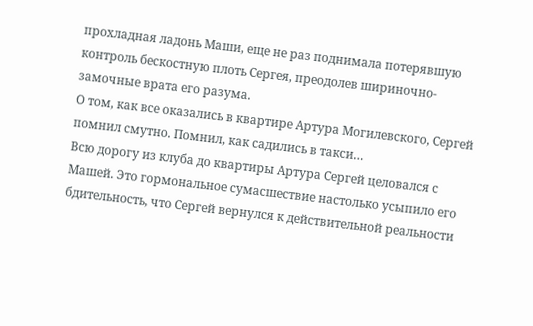прохладная ладонь Маши, еще не раз поднимала потерявшую контроль бескостную плоть Сергея, преодолев шириночно-замочные врата его разума.
О том, как все оказались в квартире Артура Могилевского, Сергей помнил смутно. Помнил, как садились в такси…
Всю дорогу из клуба до квартиры Артура Сергей целовался с Машей. Это гормональное сумасшествие настолько усыпило его бдительность, что Сергей вернулся к действительной реальности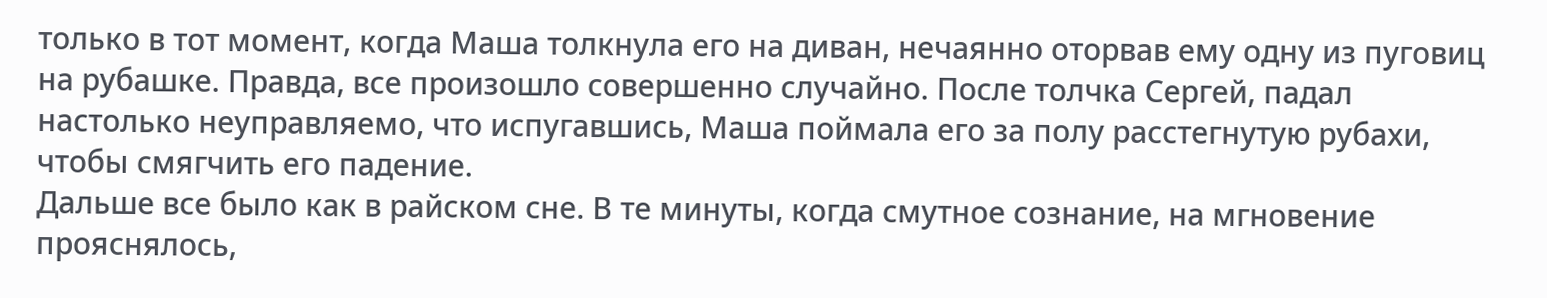только в тот момент, когда Маша толкнула его на диван, нечаянно оторвав ему одну из пуговиц на рубашке. Правда, все произошло совершенно случайно. После толчка Сергей, падал настолько неуправляемо, что испугавшись, Маша поймала его за полу расстегнутую рубахи, чтобы смягчить его падение.
Дальше все было как в райском сне. В те минуты, когда смутное сознание, на мгновение прояснялось,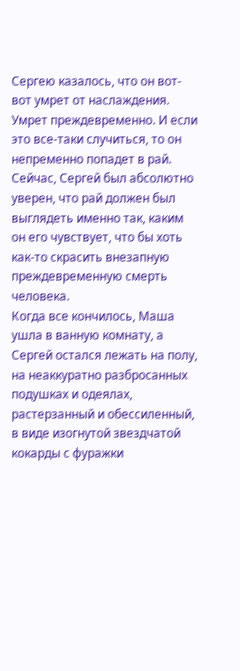Сергею казалось, что он вот-вот умрет от наслаждения. Умрет преждевременно. И если это все-таки случиться, то он непременно попадет в рай. Сейчас, Сергей был абсолютно уверен, что рай должен был выглядеть именно так, каким он его чувствует, что бы хоть как-то скрасить внезапную преждевременную смерть человека.
Когда все кончилось, Маша ушла в ванную комнату, а Сергей остался лежать на полу, на неаккуратно разбросанных подушках и одеялах, растерзанный и обессиленный, в виде изогнутой звездчатой кокарды с фуражки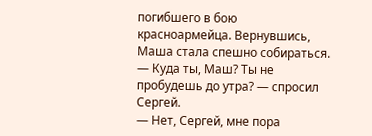погибшего в бою красноармейца. Вернувшись, Маша стала спешно собираться.
— Куда ты, Маш? Ты не пробудешь до утра? — спросил Сергей.
— Нет, Сергей, мне пора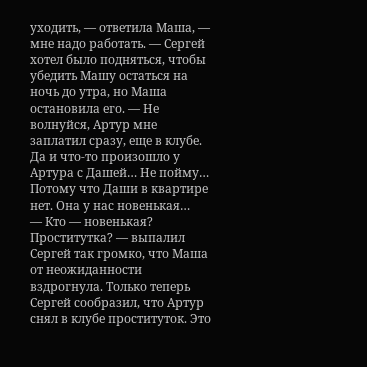уходить, — ответила Маша, — мне надо работать. — Сергей хотел было подняться, чтобы убедить Машу остаться на ночь до утра, но Маша остановила его. — Не волнуйся, Артур мне заплатил сразу, еще в клубе. Да и что-то произошло у Артура с Дашей… Не пойму… Потому что Даши в квартире нет. Она у нас новенькая…
— Кто — новенькая? Проститутка? — выпалил Сергей так громко, что Маша от неожиданности вздрогнула. Только теперь Сергей сообразил, что Артур снял в клубе проституток. Это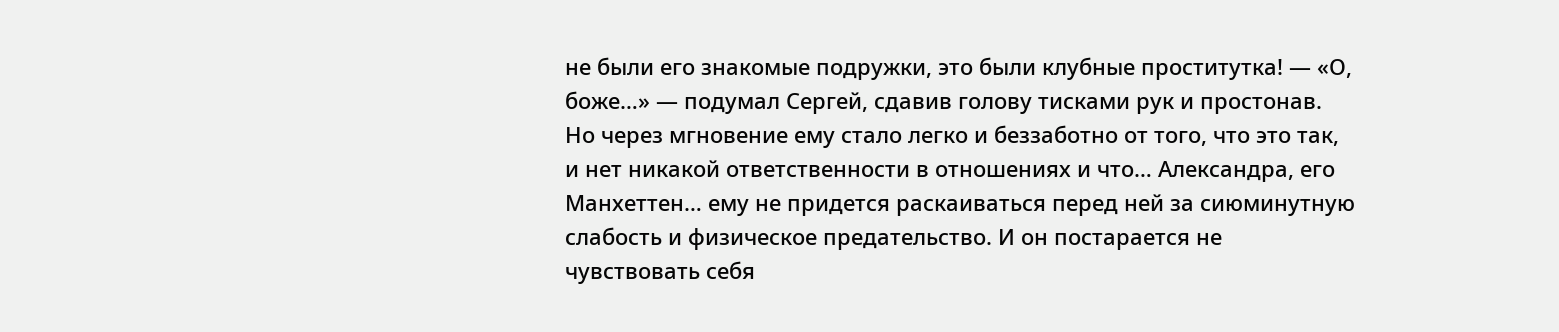не были его знакомые подружки, это были клубные проститутка! — «О, боже…» — подумал Сергей, сдавив голову тисками рук и простонав. Но через мгновение ему стало легко и беззаботно от того, что это так, и нет никакой ответственности в отношениях и что… Александра, его Манхеттен… ему не придется раскаиваться перед ней за сиюминутную слабость и физическое предательство. И он постарается не чувствовать себя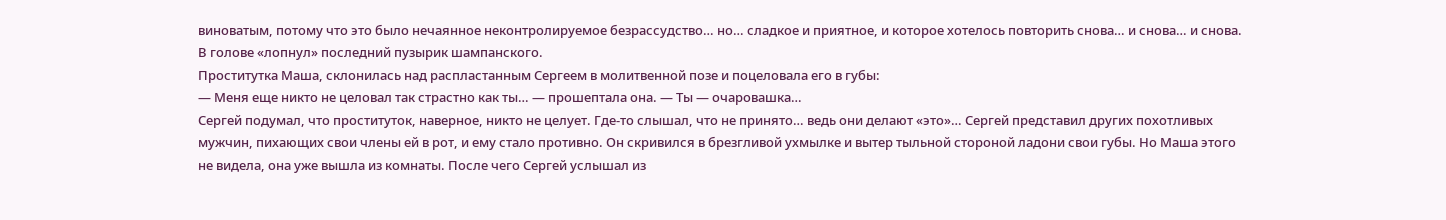виноватым, потому что это было нечаянное неконтролируемое безрассудство… но… сладкое и приятное, и которое хотелось повторить снова… и снова… и снова.
В голове «лопнул» последний пузырик шампанского.
Проститутка Маша, склонилась над распластанным Сергеем в молитвенной позе и поцеловала его в губы:
— Меня еще никто не целовал так страстно как ты… — прошептала она. — Ты — очаровашка…
Сергей подумал, что проституток, наверное, никто не целует. Где-то слышал, что не принято… ведь они делают «это»… Сергей представил других похотливых мужчин, пихающих свои члены ей в рот, и ему стало противно. Он скривился в брезгливой ухмылке и вытер тыльной стороной ладони свои губы. Но Маша этого не видела, она уже вышла из комнаты. После чего Сергей услышал из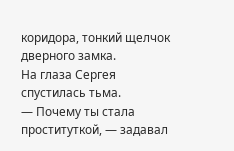коридора, тонкий щелчок дверного замка.
На глаза Сергея спустилась тьма.
— Почему ты стала проституткой, — задавал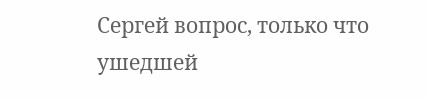Сергей вопрос, только что ушедшей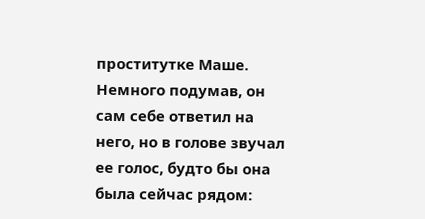проститутке Маше. Немного подумав, он сам себе ответил на него, но в голове звучал ее голос, будто бы она была сейчас рядом: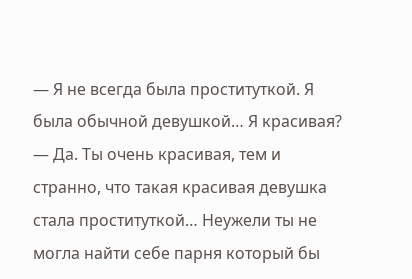— Я не всегда была проституткой. Я была обычной девушкой… Я красивая?
— Да. Ты очень красивая, тем и странно, что такая красивая девушка стала проституткой… Неужели ты не могла найти себе парня который бы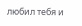любил тебя и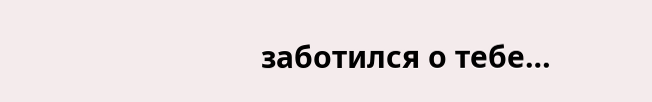заботился о тебе…